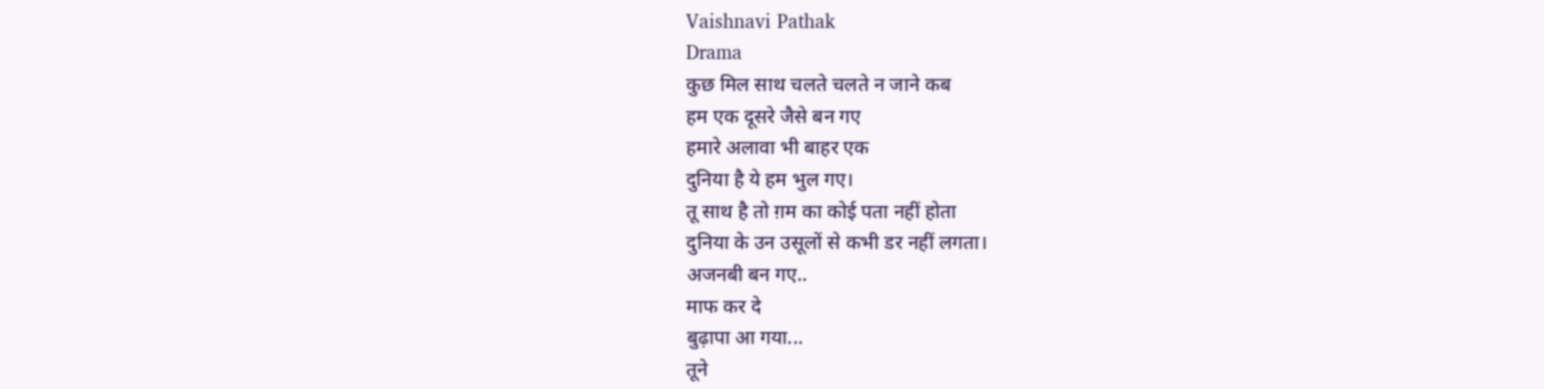Vaishnavi Pathak
Drama
कुछ मिल साथ चलते चलते न जाने कब
हम एक दूसरे जैसे बन गए
हमारे अलावा भी बाहर एक
दुनिया है ये हम भुल गए।
तू साथ है तो ग़म का कोई पता नहीं होता
दुनिया के उन उसूलों से कभी डर नहीं लगता।
अजनबी बन गए..
माफ कर दे
बुढ़ापा आ गया...
तूने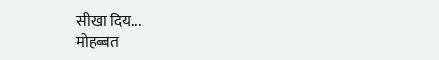सीखा दिय...
मोहब्बत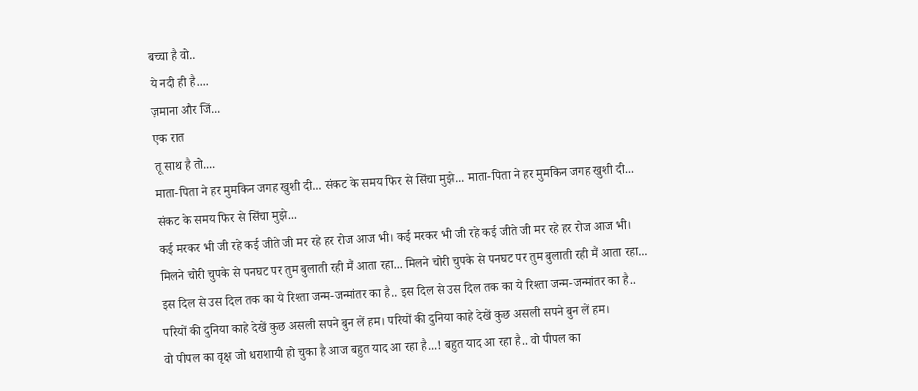बच्चा है वो..
ये नदी ही है....
ज़माना और जिं...
एक रात
तू साथ है तो....
माता-पिता ने हर मुमकिन जगह खुशी दी... संकट के समय फिर से सिंचा मुझे... माता-पिता ने हर मुमकिन जगह खुशी दी... संकट के समय फिर से सिंचा मुझे...
कई मरकर भी जी रहे कई जीते जी मर रहे हर रोज आज भी। कई मरकर भी जी रहे कई जीते जी मर रहे हर रोज आज भी।
मिलने चोरी चुपके से पनघट पर तुम बुलाती रही मैं आता रहा... मिलने चोरी चुपके से पनघट पर तुम बुलाती रही मैं आता रहा...
इस दिल से उस दिल तक का ये रिश्ता जन्म-जन्मांतर का है.. इस दिल से उस दिल तक का ये रिश्ता जन्म-जन्मांतर का है..
परियों की दुनिया काहे देखें कुछ असली सपने बुन लें हम। परियों की दुनिया काहे देखें कुछ असली सपने बुन लें हम।
वो पीपल का वृक्ष जो धराशायी हो चुका है आज बहुत याद आ रहा है...! बहुत याद आ रहा है.. वो पीपल का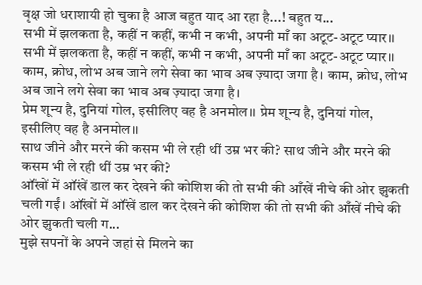वृक्ष जो धराशायी हो चुका है आज बहुत याद आ रहा है...! बहुत य...
सभी में झलकता है, कहीं न कहीं, कभी न कभी, अपनी माँ का अटूट-अटूट प्यार।। सभी में झलकता है, कहीं न कहीं, कभी न कभी, अपनी माँ का अटूट-अटूट प्यार।।
काम, क्रोध, लोभ अब जाने लगे सेवा का भाव अब ज़्यादा जगा है। काम, क्रोध, लोभ अब जाने लगे सेवा का भाव अब ज़्यादा जगा है।
प्रेम शून्य है, दुनियां गोल, इसीलिए वह है अनमोल।। प्रेम शून्य है, दुनियां गोल, इसीलिए वह है अनमोल।।
साथ जीने और मरने की कसम भी ले रही थीं उम्र भर की? साथ जीने और मरने की कसम भी ले रही थीं उम्र भर की?
ऑंखों में ऑंखें डाल कर देखने की कोशिश की तो सभी की आँखें नीचे की ओर झुकती चली गईं। ऑंखों में ऑंखें डाल कर देखने की कोशिश की तो सभी की आँखें नीचे की ओर झुकती चली ग...
मुझे सपनों के अपने जहां से मिलने का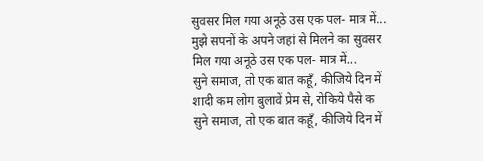सुवसर मिल गया अनूठे उस एक पल- मात्र में... मुझे सपनों के अपने जहां से मिलने का सुवसर मिल गया अनूठे उस एक पल- मात्र में...
सुने समाज, तो एक बात कहूँ, कीजिये दिन में शादी कम लोग बुलावें प्रेम से, रोकिये पैसे क सुने समाज, तो एक बात कहूँ, कीजिये दिन में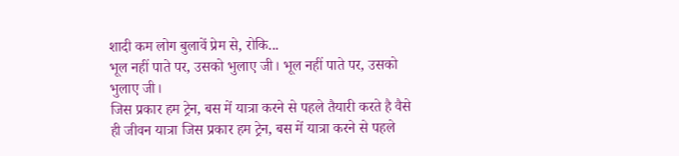शादी कम लोग बुलावें प्रेम से, रोकि...
भूल नहीं पाते पर, उसको भुलाए जी। भूल नहीं पाते पर, उसको भुलाए जी।
जिस प्रकार हम ट्रेन, बस में यात्रा करने से पहले तैयारी करते है वैसे ही जीवन यात्रा जिस प्रकार हम ट्रेन, बस में यात्रा करने से पहले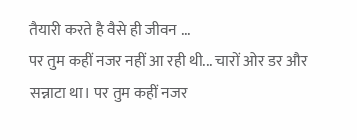तैयारी करते है वैसे ही जीवन ...
पर तुम कहीं नजर नहीं आ रही थी... चारों ओर डर और सन्नाटा था। पर तुम कहीं नजर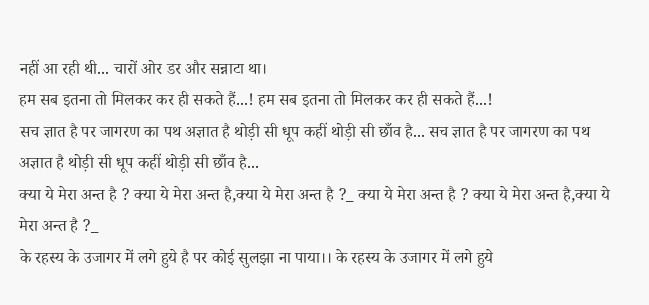नहीं आ रही थी... चारों ओर डर और सन्नाटा था।
हम सब इतना तो मिलकर कर ही सकते हैं...! हम सब इतना तो मिलकर कर ही सकते हैं...!
सच ज्ञात है पर जागरण का पथ अज्ञात है थोड़ी सी धूप कहीं थोड़ी सी छाँव है... सच ज्ञात है पर जागरण का पथ अज्ञात है थोड़ी सी धूप कहीं थोड़ी सी छाँव है...
क्या ये मेरा अन्त है ? क्या ये मेरा अन्त है,क्या ये मेरा अन्त है ?_ क्या ये मेरा अन्त है ? क्या ये मेरा अन्त है,क्या ये मेरा अन्त है ?_
के रहस्य के उजागर में लगे हुये है पर कोई सुलझा ना पाया।। के रहस्य के उजागर में लगे हुये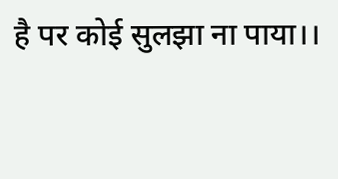है पर कोई सुलझा ना पाया।।